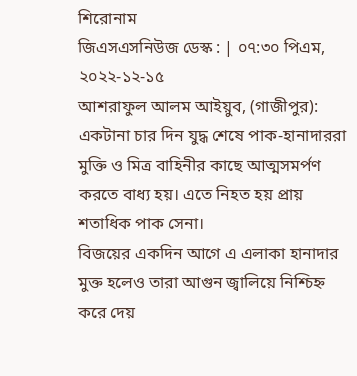শিরোনাম
জিএসএসনিউজ ডেস্ক : | ০৭:৩০ পিএম, ২০২২-১২-১৫
আশরাফুল আলম আইয়ুব, (গাজীপুর): একটানা চার দিন যুদ্ধ শেষে পাক-হানাদাররা মুক্তি ও মিত্র বাহিনীর কাছে আত্মসমর্পণ করতে বাধ্য হয়। এতে নিহত হয় প্রায় শতাধিক পাক সেনা।
বিজয়ের একদিন আগে এ এলাকা হানাদার মুক্ত হলেও তারা আগুন জ্বালিয়ে নিশ্চিহ্ন করে দেয়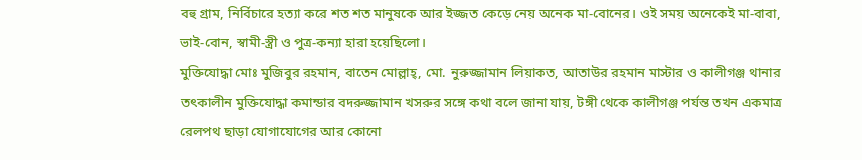বহু গ্রাম, নির্বিচারে হত্যা করে শত শত মানুষকে আর ইজ্জত কেড়ে নেয় অনেক মা-বোনের। ওই সময় অনেকেই মা-বাবা, ভাই-বোন, স্বামী-স্ত্রী ও পুত্র-কন্যা হারা হয়েছিলো।
মুক্তিযোদ্ধা মোঃ মুজিবুর রহমান, বাতেন মোল্লাহ্, মো. নুরুজ্জামান লিয়াকত, আতাউর রহমান মাস্টার ও কালীগঞ্জ থানার তৎকালীন মুক্তিযোদ্ধা কমান্ডার বদরুজ্জামান খসরুর সঙ্গে কথা বলে জানা যায়, টঙ্গী থেকে কালীগঞ্জ পর্যন্ত তখন একমাত্র রেলপথ ছাড়া যোগাযোগের আর কোনো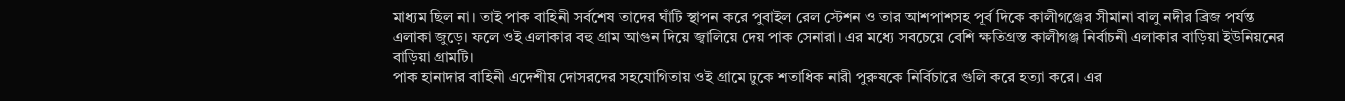মাধ্যম ছিল না। তাই পাক বাহিনী সর্বশেষ তাদের ঘাঁটি স্থাপন করে পুবাইল রেল স্টেশন ও তার আশপাশসহ পূর্ব দিকে কালীগঞ্জের সীমানা বালু নদীর ব্রিজ পর্যন্ত এলাকা জুড়ে। ফলে ওই এলাকার বহু গ্রাম আগুন দিয়ে জ্বালিয়ে দেয় পাক সেনারা। এর মধ্যে সবচেয়ে বেশি ক্ষতিগ্রস্ত কালীগঞ্জ নির্বাচনী এলাকার বাড়িয়া ইউনিয়নের বাড়িয়া গ্রামটি।
পাক হানাদার বাহিনী এদেশীয় দোসরদের সহযোগিতায় ওই গ্রামে ঢুকে শতাধিক নারী পুরুষকে নির্বিচারে গুলি করে হত্যা করে। এর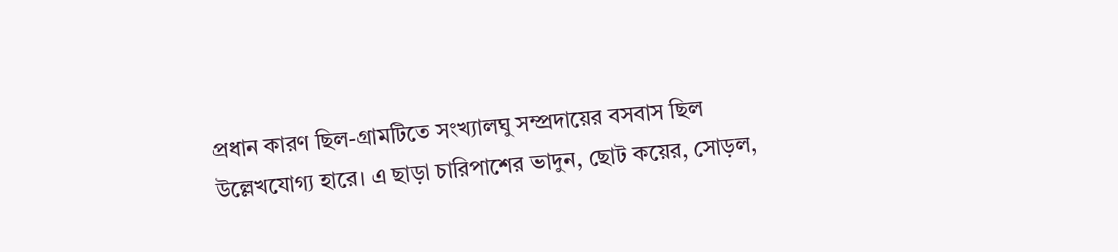প্রধান কারণ ছিল-গ্রামটিতে সংখ্যালঘু সম্প্রদায়ের বসবাস ছিল উল্লেখযোগ্য হারে। এ ছাড়া চারিপাশের ভাদুন, ছোট কয়ের, সোড়ল,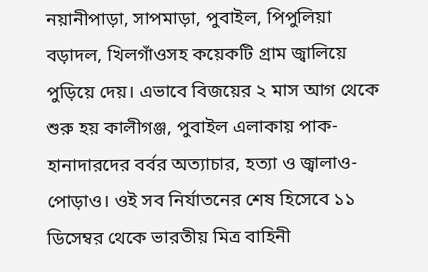নয়ানীপাড়া, সাপমাড়া, পুবাইল, পিপুলিয়া বড়াদল, খিলগাঁওসহ কয়েকটি গ্রাম জ্বালিয়ে পুড়িয়ে দেয়। এভাবে বিজয়ের ২ মাস আগ থেকে শুরু হয় কালীগঞ্জ, পুবাইল এলাকায় পাক-হানাদারদের বর্বর অত্যাচার, হত্যা ও জ্বালাও-পোড়াও। ওই সব নির্যাতনের শেষ হিসেবে ১১ ডিসেম্বর থেকে ভারতীয় মিত্র বাহিনী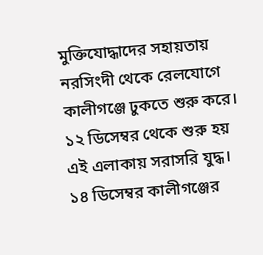মুক্তিযোদ্ধাদের সহায়তায় নরসিংদী থেকে রেলযোগে কালীগঞ্জে ঢুকতে শুরু করে। ১২ ডিসেম্বর থেকে শুরু হয় এই এলাকায় সরাসরি যুদ্ধ।
১৪ ডিসেম্বর কালীগঞ্জের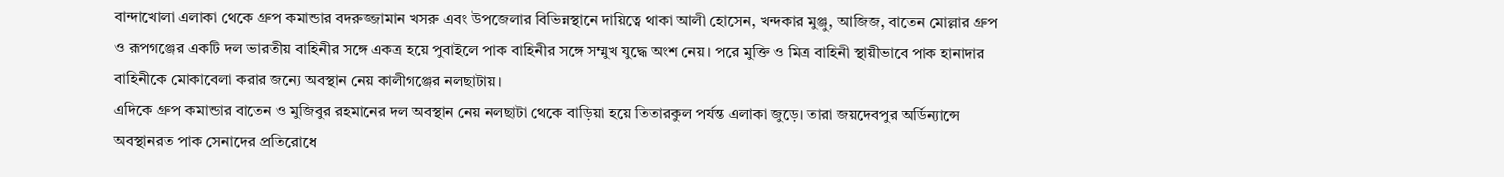বান্দাখোলা এলাকা থেকে গ্রুপ কমান্ডার বদরুজ্জামান খসরু এবং উপজেলার বিভিন্নস্থানে দায়িত্বে থাকা আলী হোসেন, খন্দকার মুঞ্জু, আজিজ, বাতেন মোল্লার গ্রুপ ও রূপগঞ্জের একটি দল ভারতীয় বাহিনীর সঙ্গে একত্র হয়ে পুবাইলে পাক বাহিনীর সঙ্গে সম্মুখ যুদ্ধে অংশ নেয়। পরে মুক্তি ও মিত্র বাহিনী স্থায়ীভাবে পাক হানাদার বাহিনীকে মোকাবেলা করার জন্যে অবস্থান নেয় কালীগঞ্জের নলছাটায়।
এদিকে গ্রুপ কমান্ডার বাতেন ও মুজিবুর রহমানের দল অবস্থান নেয় নলছাটা থেকে বাড়িয়া হয়ে তিতারকুল পর্যন্ত এলাকা জুড়ে। তারা জয়দেবপুর অর্ডিন্যান্সে অবস্থানরত পাক সেনাদের প্রতিরোধে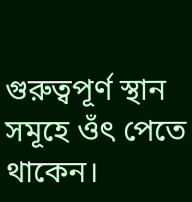গুরুত্বপূর্ণ স্থান সমূহে ওঁৎ পেতে থাকেন।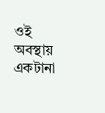ওই অবস্থায় একটানা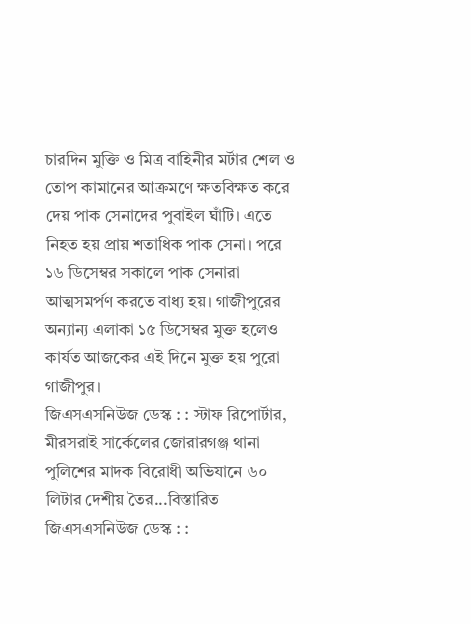চারদিন মুক্তি ও মিত্র বাহিনীর মর্টার শেল ও তোপ কামানের আক্রমণে ক্ষতবিক্ষত করে দেয় পাক সেনাদের পুবাইল ঘাঁটি। এতে নিহত হয় প্রায় শতাধিক পাক সেনা। পরে ১৬ ডিসেম্বর সকালে পাক সেনারা আত্মসমর্পণ করতে বাধ্য হয়। গাজীপুরের অন্যান্য এলাকা ১৫ ডিসেম্বর মুক্ত হলেও কার্যত আজকের এই দিনে মুক্ত হয় পুরো গাজীপুর।
জিএসএসনিউজ ডেস্ক : : স্টাফ রিপোর্টার, মীরসরাই সার্কেলের জোরারগঞ্জ থানা পুলিশের মাদক বিরোধী অভিযানে ৬০ লিটার দেশীয় তৈর...বিস্তারিত
জিএসএসনিউজ ডেস্ক : :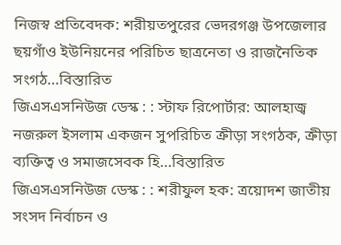নিজস্ব প্রতিবেদক: শরীয়তপুরের ভেদরগঞ্জ উপজেলার ছয়গাঁও ইউনিয়নের পরিচিত ছাত্রনেতা ও রাজনৈতিক সংগঠ...বিস্তারিত
জিএসএসনিউজ ডেস্ক : : স্টাফ রিপোর্টার: আলহাজ্ব নজরুল ইসলাম একজন সুপরিচিত ক্রীড়া সংগঠক, ক্রীড়া ব্যক্তিত্ব ও সমাজসেবক হি...বিস্তারিত
জিএসএসনিউজ ডেস্ক : : শরীফুল হক: ত্রয়োদশ জাতীয় সংসদ নির্বাচন ও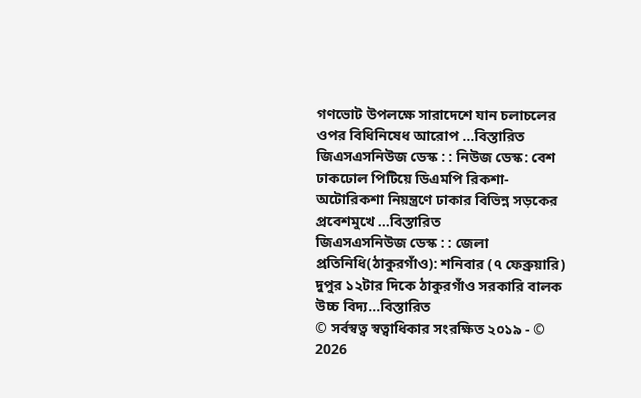গণভোট উপলক্ষে সারাদেশে যান চলাচলের ওপর বিধিনিষেধ আরোপ ...বিস্তারিত
জিএসএসনিউজ ডেস্ক : : নিউজ ডেস্ক: বেশ ঢাকঢোল পিটিয়ে ডিএমপি রিকশা-অটোরিকশা নিয়ন্ত্রণে ঢাকার বিভিন্ন সড়কের প্রবেশমুখে ...বিস্তারিত
জিএসএসনিউজ ডেস্ক : : জেলা প্রতিনিধি(ঠাকুরগাঁও): শনিবার (৭ ফেব্রুয়ারি) দুপুর ১২টার দিকে ঠাকুরগাঁও সরকারি বালক উচ্চ বিদ্য...বিস্তারিত
© সর্বস্বত্ব স্বত্বাধিকার সংরক্ষিত ২০১৯ - © 2026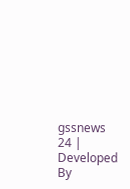gssnews 24 | Developed By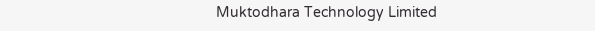Muktodhara Technology Limited